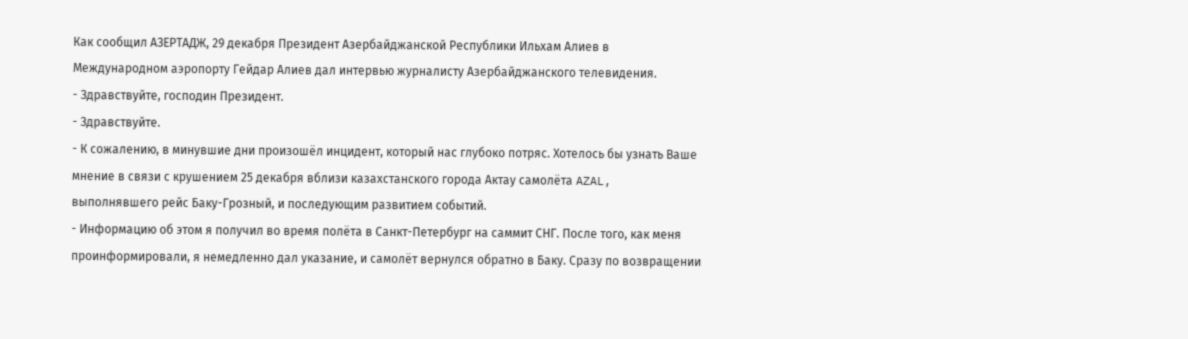Как сообщил АЗЕРТАДЖ, 29 декабря Президент Азербайджанской Республики Ильхам Алиев в Международном аэропорту Гейдар Алиев дал интервью журналисту Азербайджанского телевидения.
- Здравствуйте, господин Президент.
- Здравствуйте.
- К сожалению, в минувшие дни произошёл инцидент, который нас глубоко потряс. Хотелось бы узнать Ваше мнение в связи с крушением 25 декабря вблизи казахстанского города Актау самолёта AZAL, выполнявшего рейс Баку-Грозный, и последующим развитием событий.
- Информацию об этом я получил во время полёта в Санкт-Петербург на саммит СНГ. После того, как меня проинформировали, я немедленно дал указание, и самолёт вернулся обратно в Баку. Сразу по возвращении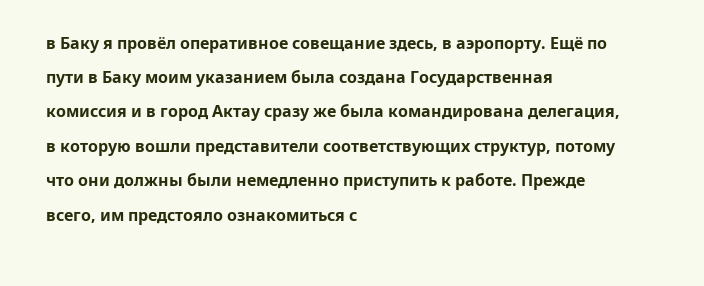в Баку я провёл оперативное совещание здесь, в аэропорту. Ещё по пути в Баку моим указанием была создана Государственная комиссия и в город Актау сразу же была командирована делегация, в которую вошли представители соответствующих структур, потому что они должны были немедленно приступить к работе. Прежде всего, им предстояло ознакомиться с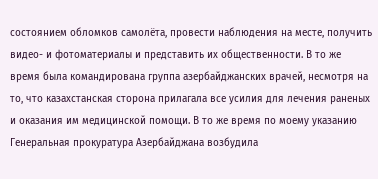состоянием обломков самолёта, провести наблюдения на месте, получить видео- и фотоматериалы и представить их общественности. В то же время была командирована группа азербайджанских врачей, несмотря на то, что казахстанская сторона прилагала все усилия для лечения раненых и оказания им медицинской помощи. В то же время по моему указанию Генеральная прокуратура Азербайджана возбудила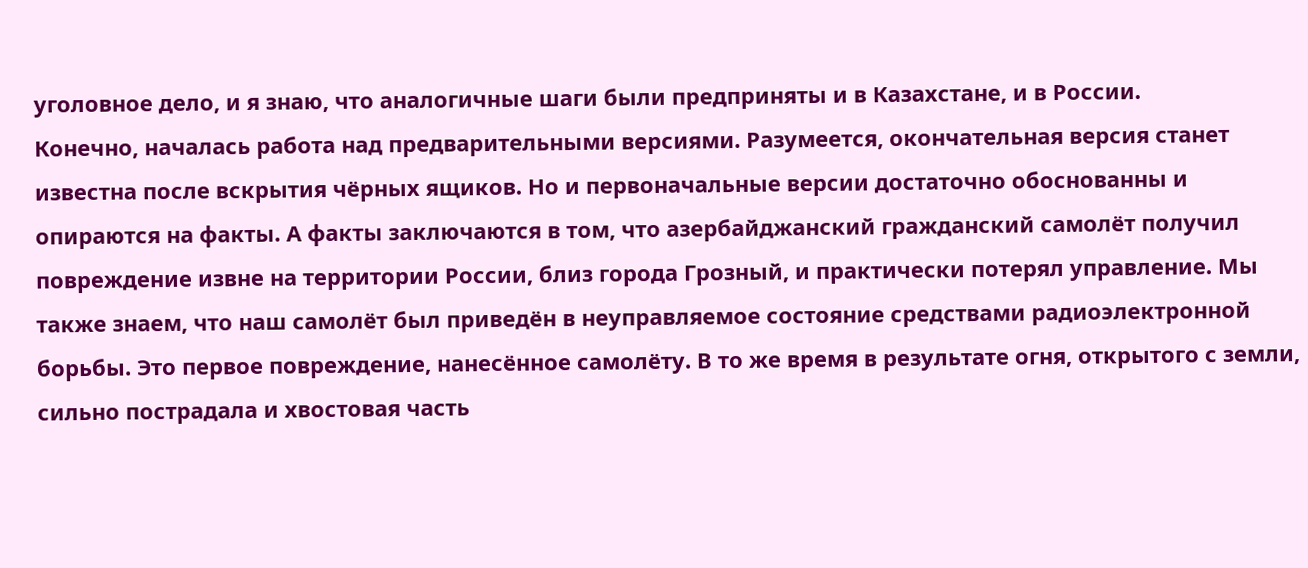уголовное дело, и я знаю, что аналогичные шаги были предприняты и в Казахстане, и в России.
Конечно, началась работа над предварительными версиями. Разумеется, окончательная версия станет известна после вскрытия чёрных ящиков. Но и первоначальные версии достаточно обоснованны и опираются на факты. А факты заключаются в том, что азербайджанский гражданский самолёт получил повреждение извне на территории России, близ города Грозный, и практически потерял управление. Мы также знаем, что наш самолёт был приведён в неуправляемое состояние средствами радиоэлектронной борьбы. Это первое повреждение, нанесённое самолёту. В то же время в результате огня, открытого с земли, сильно пострадала и хвостовая часть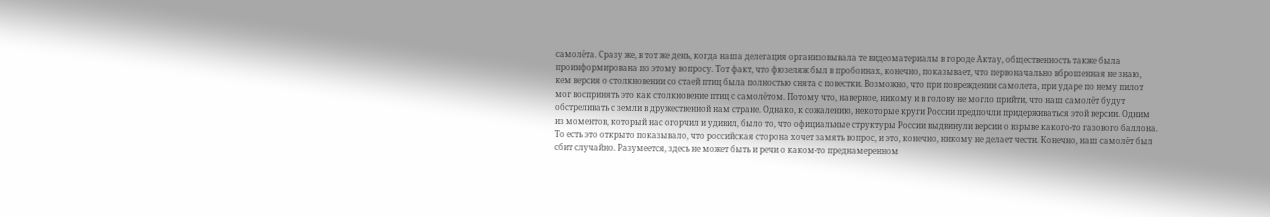самолёта. Сразу же, в тот же день, когда наша делегация организовывала те видеоматериалы в городе Актау, общественность также была проинформирована по этому вопросу. Тот факт, что фюзеляж был в пробоинах, конечно, показывает, что первоначально вброшенная не знаю, кем версия о столкновении со стаей птиц была полностью снята с повестки. Возможно, что при повреждении самолета, при ударе по нему пилот мог воспринять это как столкновение птиц с самолётом. Потому что, наверное, никому и в голову не могло прийти, что наш самолёт будут обстреливать с земли в дружественной нам стране. Однако, к сожалению, некоторые круги России предпочли придерживаться этой версии. Одним из моментов, который нас огорчил и удивил, было то, что официальные структуры России выдвинули версии о взрыве какого-то газового баллона. То есть это открыто показывало, что российская сторона хочет замять вопрос, и это, конечно, никому не делает чести. Конечно, наш самолёт был сбит случайно. Разумеется, здесь не может быть и речи о каком-то преднамеренном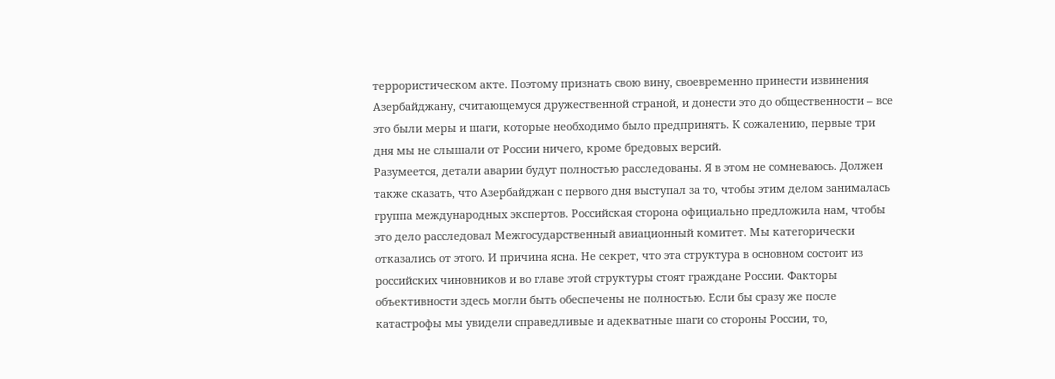террористическом акте. Поэтому признать свою вину, своевременно принести извинения Азербайджану, считающемуся дружественной страной, и донести это до общественности – все это были меры и шаги, которые необходимо было предпринять. К сожалению, первые три дня мы не слышали от России ничего, кроме бредовых версий.
Разумеется, детали аварии будут полностью расследованы. Я в этом не сомневаюсь. Должен также сказать, что Азербайджан с первого дня выступал за то, чтобы этим делом занималась группа международных экспертов. Российская сторона официально предложила нам, чтобы это дело расследовал Межгосударственный авиационный комитет. Мы категорически отказались от этого. И причина ясна. Не секрет, что эта структура в основном состоит из российских чиновников и во главе этой структуры стоят граждане России. Факторы объективности здесь могли быть обеспечены не полностью. Если бы сразу же после катастрофы мы увидели справедливые и адекватные шаги со стороны России, то,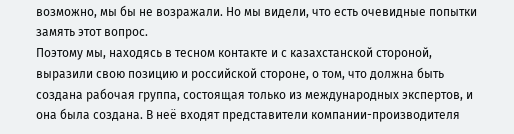возможно, мы бы не возражали. Но мы видели, что есть очевидные попытки замять этот вопрос.
Поэтому мы, находясь в тесном контакте и с казахстанской стороной, выразили свою позицию и российской стороне, о том, что должна быть создана рабочая группа, состоящая только из международных экспертов, и она была создана. В неё входят представители компании-производителя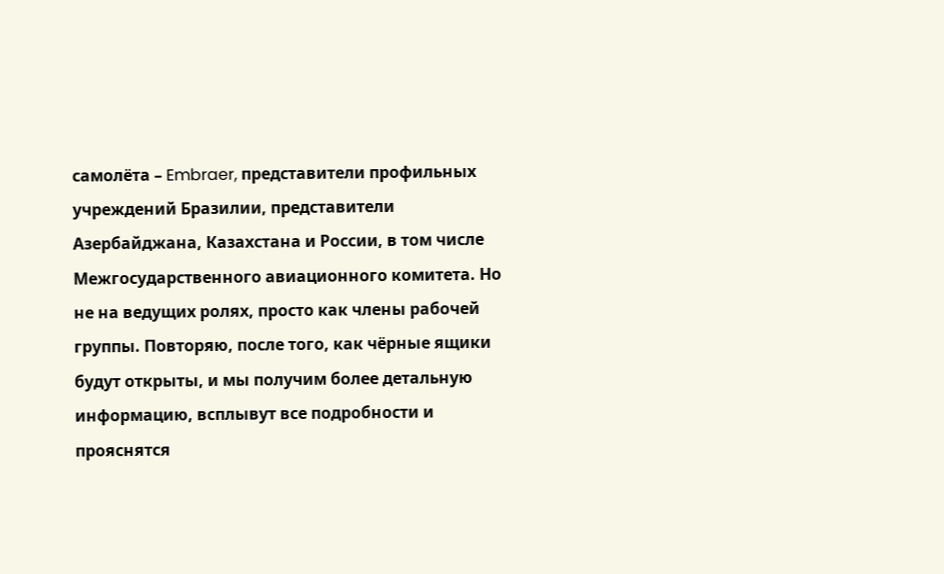самолёта – Embraer, представители профильных учреждений Бразилии, представители Азербайджана, Казахстана и России, в том числе Межгосударственного авиационного комитета. Но не на ведущих ролях, просто как члены рабочей группы. Повторяю, после того, как чёрные ящики будут открыты, и мы получим более детальную информацию, всплывут все подробности и прояснятся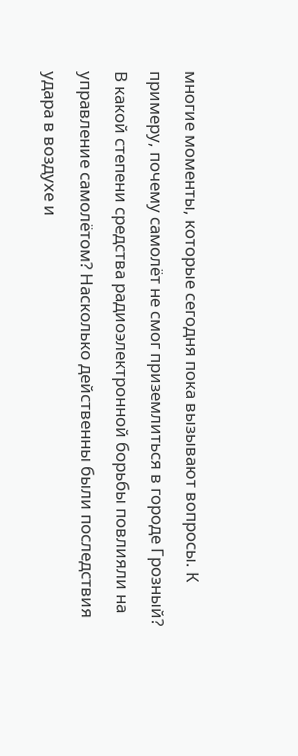многие моменты, которые сегодня пока вызывают вопросы. К примеру, почему самолёт не смог приземлиться в городе Грозный? В какой степени средства радиоэлектронной борьбы повлияли на управление самолётом? Насколько действенны были последствия удара в воздухе и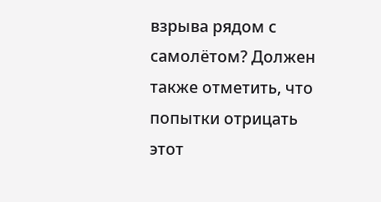взрыва рядом с самолётом? Должен также отметить, что попытки отрицать этот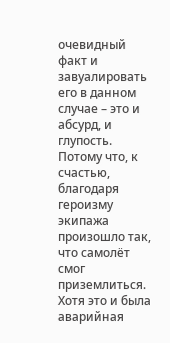очевидный факт и завуалировать его в данном случае – это и абсурд, и глупость. Потому что, к счастью, благодаря героизму экипажа произошло так, что самолёт смог приземлиться. Хотя это и была аварийная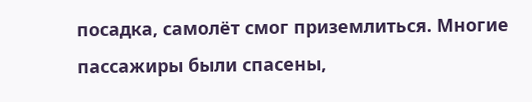посадка, самолёт смог приземлиться. Многие пассажиры были спасены,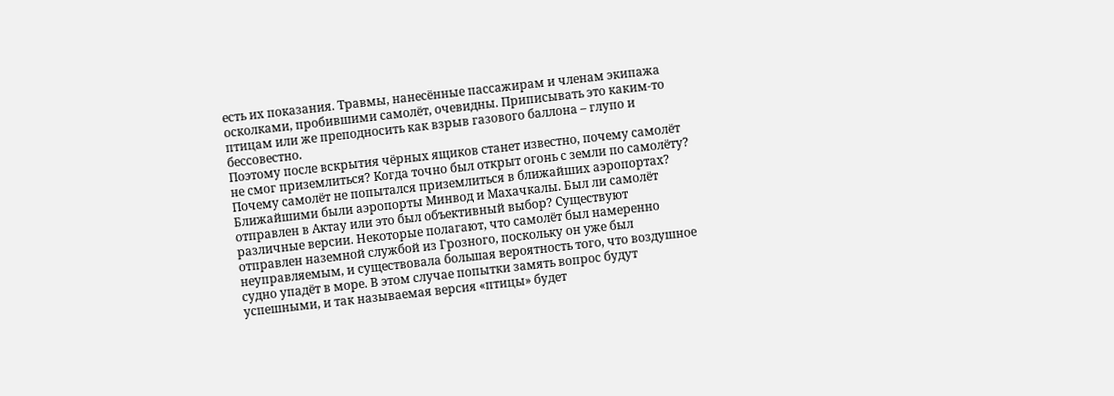есть их показания. Травмы, нанесённые пассажирам и членам экипажа осколками, пробившими самолёт, очевидны. Приписывать это каким-то птицам или же преподносить как взрыв газового баллона – глупо и бессовестно.
Поэтому после вскрытия чёрных ящиков станет известно, почему самолёт не смог приземлиться? Когда точно был открыт огонь с земли по самолёту? Почему самолёт не попытался приземлиться в ближайших аэропортах? Ближайшими были аэропорты Минвод и Махачкалы. Был ли самолёт отправлен в Актау или это был объективный выбор? Существуют различные версии. Некоторые полагают, что самолёт был намеренно отправлен наземной службой из Грозного, поскольку он уже был неуправляемым, и существовала большая вероятность того, что воздушное судно упадёт в море. В этом случае попытки замять вопрос будут успешными, и так называемая версия «птицы» будет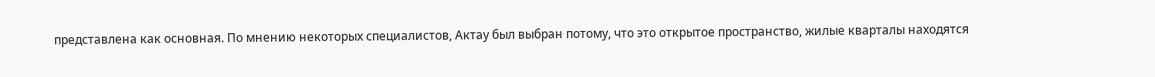представлена как основная. По мнению некоторых специалистов, Актау был выбран потому, что это открытое пространство, жилые кварталы находятся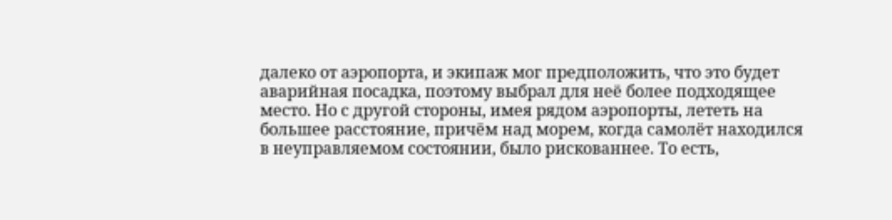далеко от аэропорта, и экипаж мог предположить, что это будет аварийная посадка, поэтому выбрал для неё более подходящее место. Но с другой стороны, имея рядом аэропорты, лететь на большее расстояние, причём над морем, когда самолёт находился в неуправляемом состоянии, было рискованнее. То есть,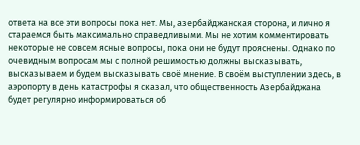ответа на все эти вопросы пока нет. Мы, азербайджанская сторона, и лично я стараемся быть максимально справедливыми. Мы не хотим комментировать некоторые не совсем ясные вопросы, пока они не будут прояснены. Однако по очевидным вопросам мы с полной решимостью должны высказывать, высказываем и будем высказывать своё мнение. В своём выступлении здесь, в аэропорту в день катастрофы я сказал, что общественность Азербайджана будет регулярно информироваться об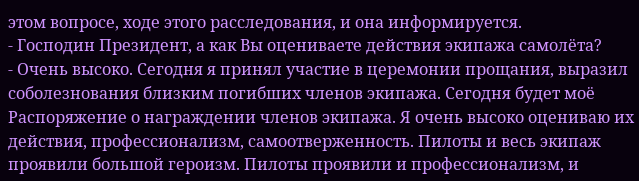этом вопросе, ходе этого расследования, и она информируется.
- Господин Президент, а как Вы оцениваете действия экипажа самолёта?
- Очень высоко. Сегодня я принял участие в церемонии прощания, выразил соболезнования близким погибших членов экипажа. Сегодня будет моё Распоряжение о награждении членов экипажа. Я очень высоко оцениваю их действия, профессионализм, самоотверженность. Пилоты и весь экипаж проявили большой героизм. Пилоты проявили и профессионализм, и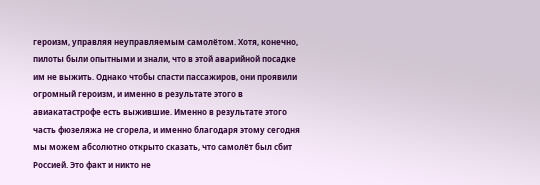героизм, управляя неуправляемым самолётом. Хотя, конечно, пилоты были опытными и знали, что в этой аварийной посадке им не выжить. Однако чтобы спасти пассажиров, они проявили огромный героизм, и именно в результате этого в авиакатастрофе есть выжившие. Именно в результате этого часть фюзеляжа не сгорела, и именно благодаря этому сегодня мы можем абсолютно открыто сказать, что самолёт был сбит Россией. Это факт и никто не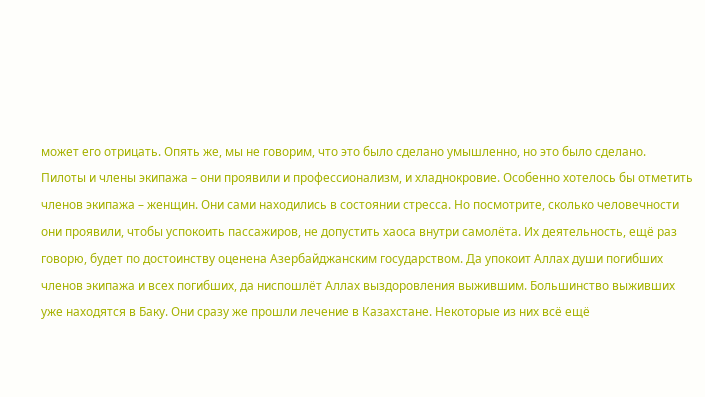может его отрицать. Опять же, мы не говорим, что это было сделано умышленно, но это было сделано.
Пилоты и члены экипажа – они проявили и профессионализм, и хладнокровие. Особенно хотелось бы отметить членов экипажа – женщин. Они сами находились в состоянии стресса. Но посмотрите, сколько человечности они проявили, чтобы успокоить пассажиров, не допустить хаоса внутри самолёта. Их деятельность, ещё раз говорю, будет по достоинству оценена Азербайджанским государством. Да упокоит Аллах души погибших членов экипажа и всех погибших, да ниспошлёт Аллах выздоровления выжившим. Большинство выживших уже находятся в Баку. Они сразу же прошли лечение в Казахстане. Некоторые из них всё ещё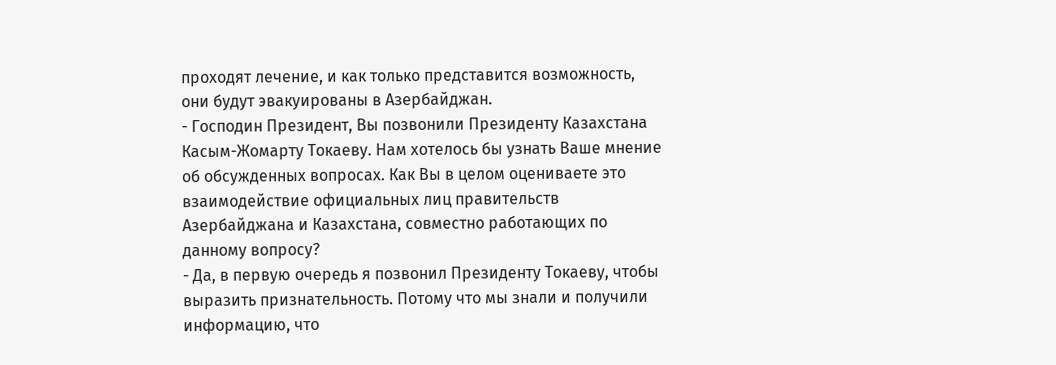проходят лечение, и как только представится возможность, они будут эвакуированы в Азербайджан.
- Господин Президент, Вы позвонили Президенту Казахстана Касым-Жомарту Токаеву. Нам хотелось бы узнать Ваше мнение об обсужденных вопросах. Как Вы в целом оцениваете это взаимодействие официальных лиц правительств Азербайджана и Казахстана, совместно работающих по данному вопросу?
- Да, в первую очередь я позвонил Президенту Токаеву, чтобы выразить признательность. Потому что мы знали и получили информацию, что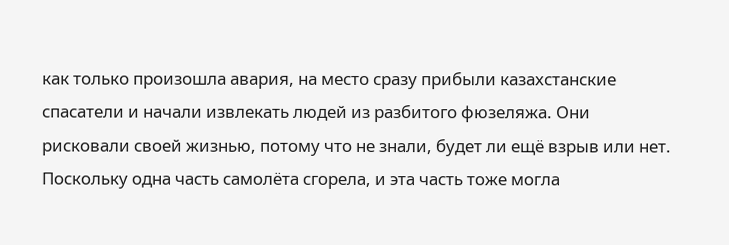как только произошла авария, на место сразу прибыли казахстанские спасатели и начали извлекать людей из разбитого фюзеляжа. Они рисковали своей жизнью, потому что не знали, будет ли ещё взрыв или нет. Поскольку одна часть самолёта сгорела, и эта часть тоже могла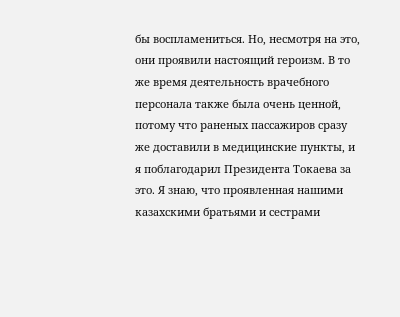бы воспламениться. Но, несмотря на это, они проявили настоящий героизм. В то же время деятельность врачебного персонала также была очень ценной, потому что раненых пассажиров сразу же доставили в медицинские пункты, и я поблагодарил Президента Токаева за это. Я знаю, что проявленная нашими казахскими братьями и сестрами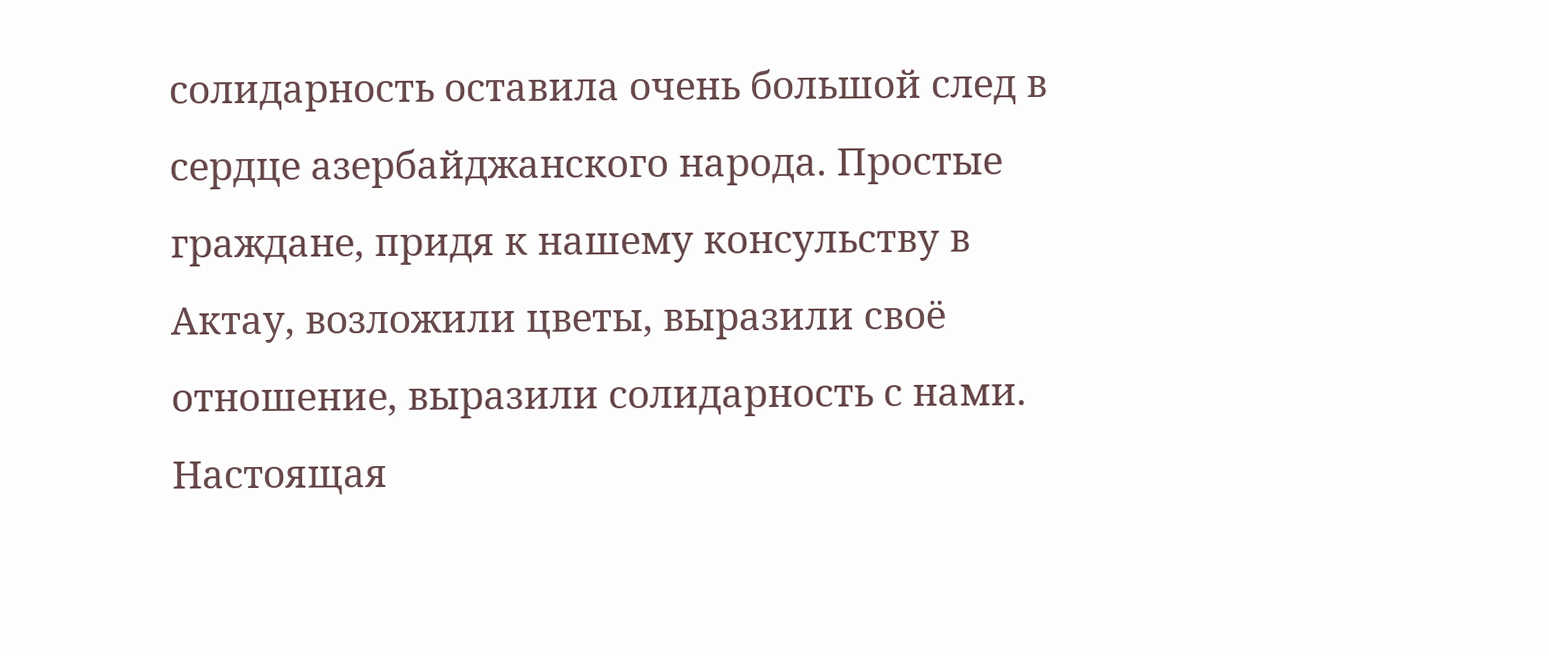солидарность оставила очень большой след в сердце азербайджанского народа. Простые граждане, придя к нашему консульству в Актау, возложили цветы, выразили своё отношение, выразили солидарность с нами. Настоящая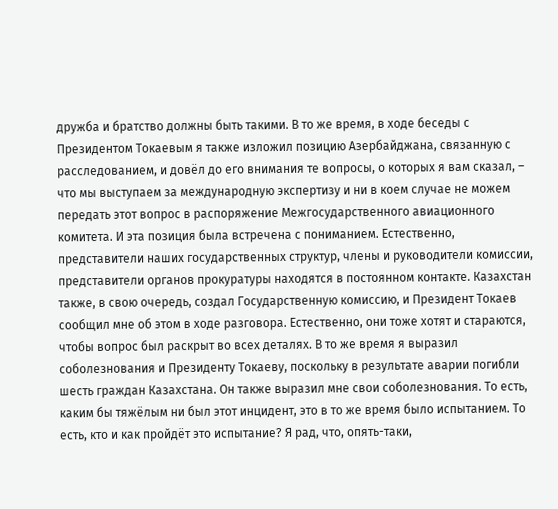дружба и братство должны быть такими. В то же время, в ходе беседы с Президентом Токаевым я также изложил позицию Азербайджана, связанную с расследованием, и довёл до его внимания те вопросы, о которых я вам сказал, – что мы выступаем за международную экспертизу и ни в коем случае не можем передать этот вопрос в распоряжение Межгосударственного авиационного комитета. И эта позиция была встречена с пониманием. Естественно, представители наших государственных структур, члены и руководители комиссии, представители органов прокуратуры находятся в постоянном контакте. Казахстан также, в свою очередь, создал Государственную комиссию, и Президент Токаев сообщил мне об этом в ходе разговора. Естественно, они тоже хотят и стараются, чтобы вопрос был раскрыт во всех деталях. В то же время я выразил соболезнования и Президенту Токаеву, поскольку в результате аварии погибли шесть граждан Казахстана. Он также выразил мне свои соболезнования. То есть, каким бы тяжёлым ни был этот инцидент, это в то же время было испытанием. То есть, кто и как пройдёт это испытание? Я рад, что, опять-таки,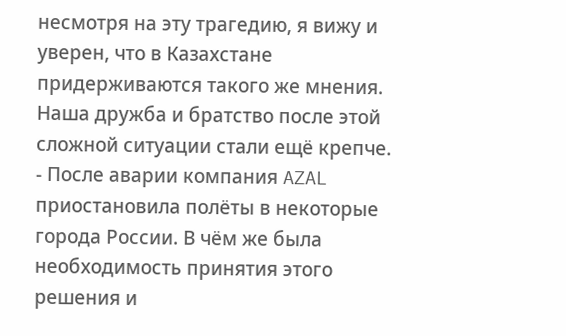несмотря на эту трагедию, я вижу и уверен, что в Казахстане придерживаются такого же мнения. Наша дружба и братство после этой сложной ситуации стали ещё крепче.
- После аварии компания AZAL приостановила полёты в некоторые города России. В чём же была необходимость принятия этого решения и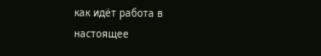как идёт работа в настоящее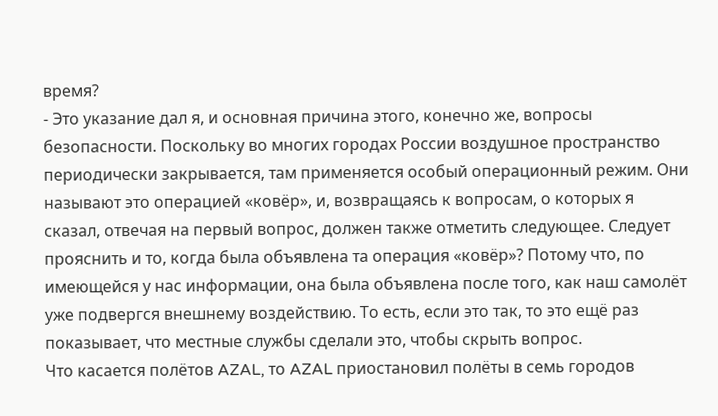время?
- Это указание дал я, и основная причина этого, конечно же, вопросы безопасности. Поскольку во многих городах России воздушное пространство периодически закрывается, там применяется особый операционный режим. Они называют это операцией «ковёр», и, возвращаясь к вопросам, о которых я сказал, отвечая на первый вопрос, должен также отметить следующее. Следует прояснить и то, когда была объявлена та операция «ковёр»? Потому что, по имеющейся у нас информации, она была объявлена после того, как наш самолёт уже подвергся внешнему воздействию. То есть, если это так, то это ещё раз показывает, что местные службы сделали это, чтобы скрыть вопрос.
Что касается полётов AZAL, то AZAL приостановил полёты в семь городов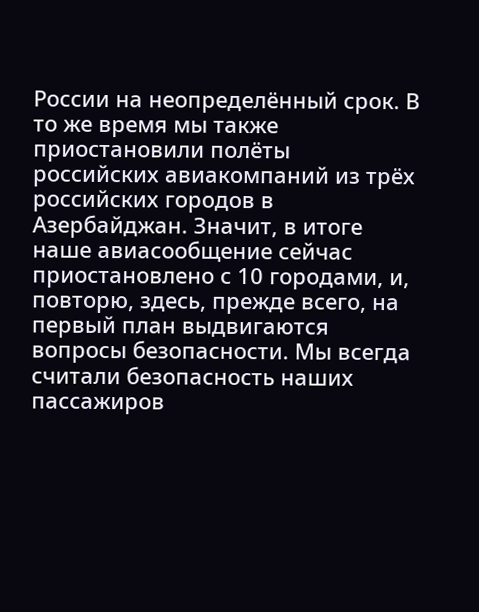России на неопределённый срок. В то же время мы также приостановили полёты российских авиакомпаний из трёх российских городов в Азербайджан. Значит, в итоге наше авиасообщение сейчас приостановлено с 10 городами, и, повторю, здесь, прежде всего, на первый план выдвигаются вопросы безопасности. Мы всегда считали безопасность наших пассажиров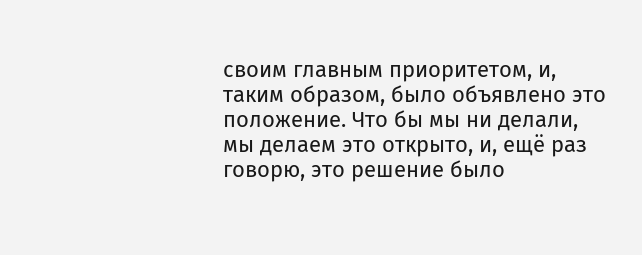своим главным приоритетом, и, таким образом, было объявлено это положение. Что бы мы ни делали, мы делаем это открыто, и, ещё раз говорю, это решение было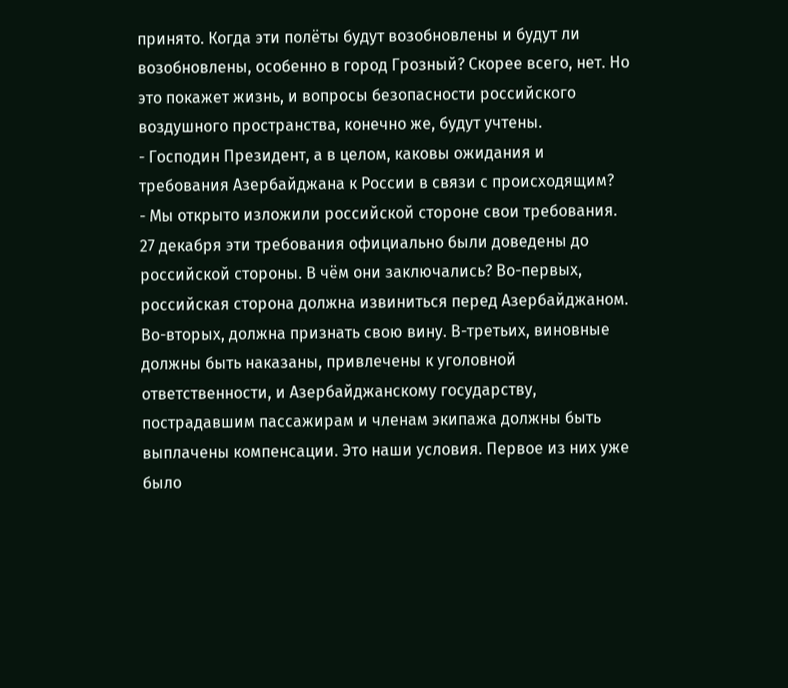принято. Когда эти полёты будут возобновлены и будут ли возобновлены, особенно в город Грозный? Скорее всего, нет. Но это покажет жизнь, и вопросы безопасности российского воздушного пространства, конечно же, будут учтены.
- Господин Президент, а в целом, каковы ожидания и требования Азербайджана к России в связи с происходящим?
- Мы открыто изложили российской стороне свои требования. 27 декабря эти требования официально были доведены до российской стороны. В чём они заключались? Во-первых, российская сторона должна извиниться перед Азербайджаном. Во-вторых, должна признать свою вину. В-третьих, виновные должны быть наказаны, привлечены к уголовной ответственности, и Азербайджанскому государству, пострадавшим пассажирам и членам экипажа должны быть выплачены компенсации. Это наши условия. Первое из них уже было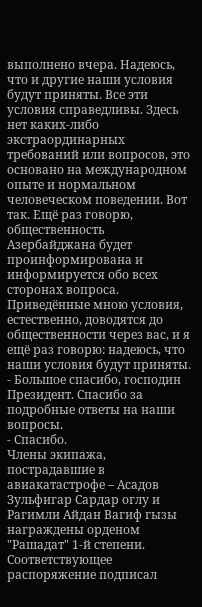выполнено вчера. Надеюсь, что и другие наши условия будут приняты. Все эти условия справедливы. Здесь нет каких-либо экстраординарных требований или вопросов, это основано на международном опыте и нормальном человеческом поведении. Вот так. Ещё раз говорю, общественность Азербайджана будет проинформирована и информируется обо всех сторонах вопроса. Приведённые мною условия, естественно, доводятся до общественности через вас, и я ещё раз говорю: надеюсь, что наши условия будут приняты.
- Большое спасибо, господин Президент. Спасибо за подробные ответы на наши вопросы.
- Спасибо.
Члены экипажа, пострадавшие в авиакатастрофе – Асадов Зульфигар Сардар оглу и Рагимли Айдан Вагиф гызы награждены орденом "Рашадат" 1-й степени.
Соответствующее распоряжение подписал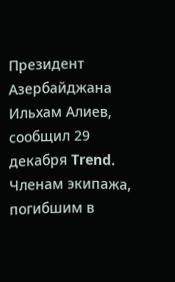Президент Азербайджана Ильхам Алиев, сообщил 29 декабря Trend.
Членам экипажа, погибшим в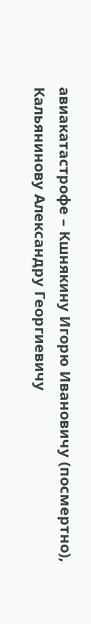авиакатастрофе – Кшнякину Игорю Ивановичу (посмертно), Кальянинову Александру Георгиевичу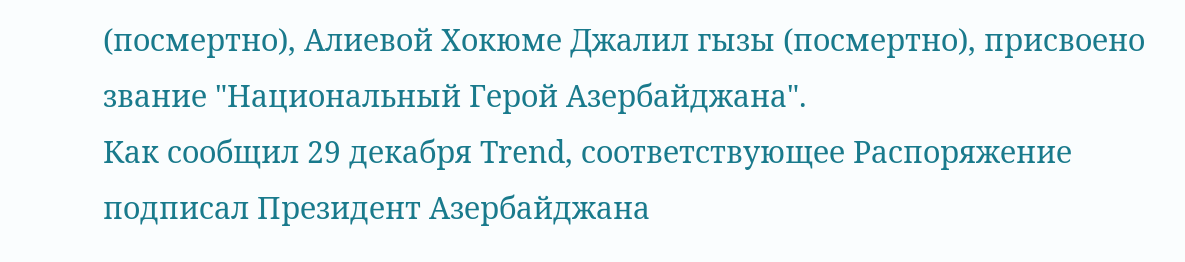(посмертно), Алиевой Хокюме Джалил гызы (посмертно), присвоено звание "Национальный Герой Азербайджана".
Как сообщил 29 декабря Trend, соответствующее Распоряжение подписал Президент Азербайджана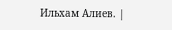Ильхам Алиев. |